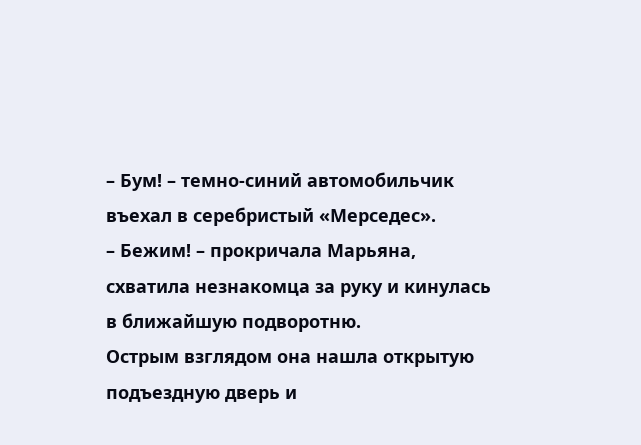– Бум! – темно-синий автомобильчик въехал в серебристый «Мерседес».
– Бежим! – прокричала Марьяна, схватила незнакомца за руку и кинулась в ближайшую подворотню.
Острым взглядом она нашла открытую подъездную дверь и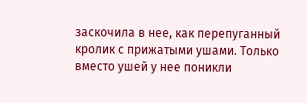заскочила в нее, как перепуганный кролик с прижатыми ушами. Только вместо ушей у нее поникли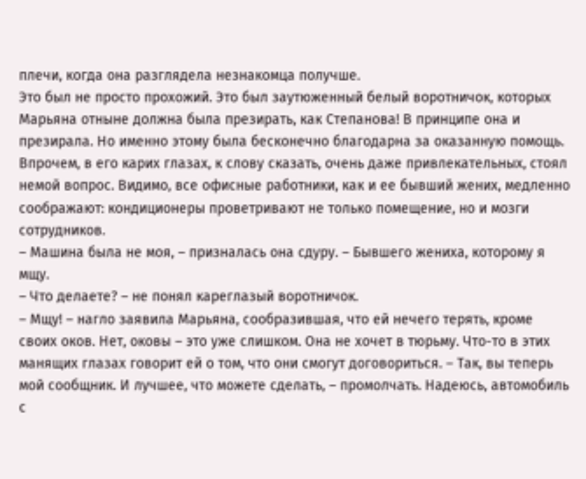плечи, когда она разглядела незнакомца получше.
Это был не просто прохожий. Это был заутюженный белый воротничок, которых Марьяна отныне должна была презирать, как Степанова! В принципе она и презирала. Но именно этому была бесконечно благодарна за оказанную помощь. Впрочем, в его карих глазах, к слову сказать, очень даже привлекательных, стоял немой вопрос. Видимо, все офисные работники, как и ее бывший жених, медленно соображают: кондиционеры проветривают не только помещение, но и мозги сотрудников.
– Машина была не моя, – призналась она сдуру. – Бывшего жениха, которому я мщу.
– Что делаете? – не понял кареглазый воротничок.
– Мщу! – нагло заявила Марьяна, сообразившая, что ей нечего терять, кроме своих оков. Нет, оковы – это уже слишком. Она не хочет в тюрьму. Что-то в этих манящих глазах говорит ей о том, что они смогут договориться. – Так, вы теперь мой сообщник. И лучшее, что можете сделать, – промолчать. Надеюсь, автомобиль с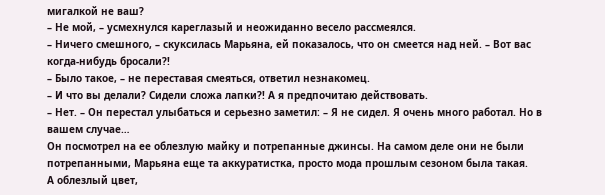мигалкой не ваш?
– Не мой, – усмехнулся кареглазый и неожиданно весело рассмеялся.
– Ничего смешного, – скуксилась Марьяна, ей показалось, что он смеется над ней. – Вот вас когда-нибудь бросали?!
– Было такое, – не переставая смеяться, ответил незнакомец.
– И что вы делали? Сидели сложа лапки?! А я предпочитаю действовать.
– Нет. – Он перестал улыбаться и серьезно заметил: – Я не сидел. Я очень много работал. Но в вашем случае…
Он посмотрел на ее облезлую майку и потрепанные джинсы. На самом деле они не были потрепанными, Марьяна еще та аккуратистка, просто мода прошлым сезоном была такая.
А облезлый цвет,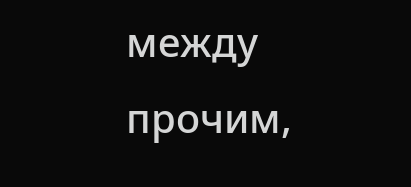между прочим,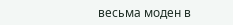весьма моден в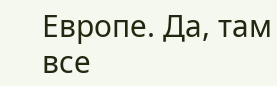Европе. Да, там все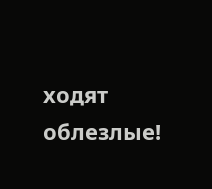ходят облезлые!